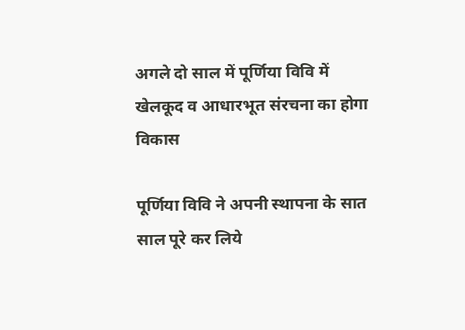अगले दो साल में पूर्णिया विवि में खेलकूद व आधारभूत संरचना का होगा विकास

पूर्णिया विवि ने अपनी स्थापना के सात साल पूरे कर लिये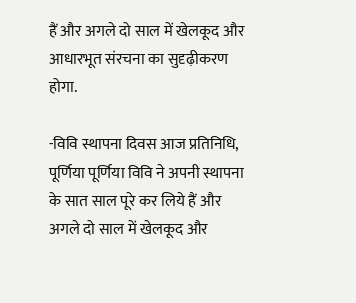हैं और अगले दो साल में खेलकूद और आधारभूत संरचना का सुदृढ़ीकरण होगा.

-विवि स्थापना दिवस आज प्रतिनिधि, पूर्णिया पूर्णिया विवि ने अपनी स्थापना के सात साल पूरे कर लिये हैं और अगले दो साल में खेलकूद और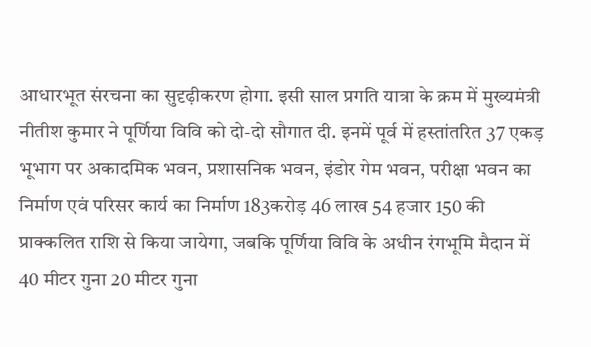आधारभूत संरचना का सुदृढ़ीकरण होगा. इसी साल प्रगति यात्रा के क्रम में मुख्यमंत्री नीतीश कुमार ने पूर्णिया विवि को दो-दो सौगात दी. इनमें पूर्व में हस्तांतरित 37 एकड़ भूभाग पर अकादमिक भवन, प्रशासनिक भवन, इंडोर गेम भवन, परीक्षा भवन का निर्माण एवं परिसर कार्य का निर्माण 183करोड़ 46 लाख 54 हजार 150 की प्राक्कलित राशि से किया जायेगा, जबकि पूर्णिया विवि के अधीन रंगभूमि मैदान में 40 मीटर गुना 20 मीटर गुना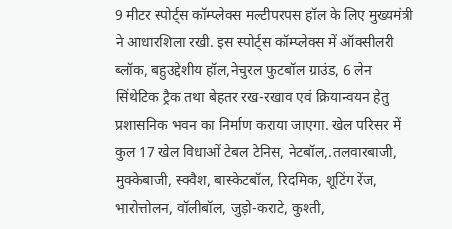9 मीटर स्पोर्ट्स कॉम्प्लेक्स मल्टीपरपस हॉल के लिए मुख्यमंत्री ने आधारशिला रखी. इस स्पोर्ट्स कॉम्प्लेक्स में ऑक्सीलरी ब्लॉक, बहुउद्देशीय हॉल,नेचुरल फुटबॉल ग्राउंड, 6 लेन सिंथेटिक ट्रैक तथा बेहतर रख-रखाव एवं क्रियान्वयन हेतु प्रशासनिक भवन का निर्माण कराया जाएगा. खेल परिसर में कुल 17 खेल विधाओं टेबल टेनिस, नेटबॉल,.तलवारबाजी, मुक्केबाजी, स्क्वैश, बास्केटबॉल, रिदमिक, शूटिंग रेंज, भारोत्तोलन, वॉलीबॉल, जुड़ो-कराटे, कुश्ती,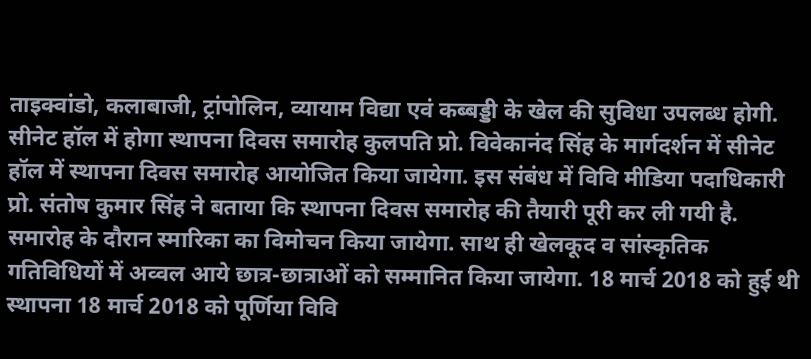ताइक्वांडो, कलाबाजी, ट्रांपोलिन, व्यायाम विद्या एवं कब्बड्डी के खेल की सुविधा उपलब्ध होगी. सीनेट हॉल में होगा स्थापना दिवस समारोह कुलपति प्रो. विवेकानंद सिंह के मार्गदर्शन में सीनेट हॉल में स्थापना दिवस समारोह आयोजित किया जायेगा. इस संबंध में विवि मीडिया पदाधिकारी प्रो. संतोष कुमार सिंह ने बताया कि स्थापना दिवस समारोह की तैयारी पूरी कर ली गयी है. समारोह के दौरान स्मारिका का विमोचन किया जायेगा. साथ ही खेलकूद व सांस्कृतिक गतिविधियों में अव्वल आये छात्र-छात्राओं को सम्मानित किया जायेगा. 18 मार्च 2018 को हुई थी स्थापना 18 मार्च 2018 को पूर्णिया विवि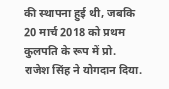की स्थापना हुई थी, जबकि 20 मार्च 2018 को प्रथम कुलपति के रूप में प्रो. राजेश सिंह ने योगदान दिया.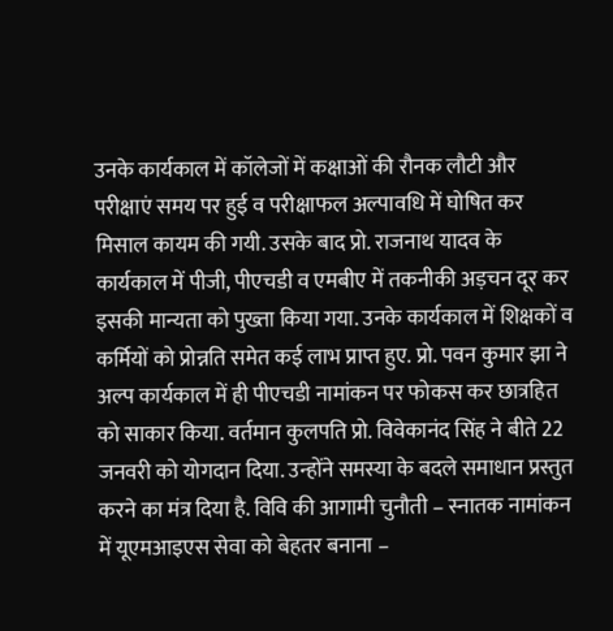उनके कार्यकाल में कॉलेजों में कक्षाओं की रौनक लौटी और परीक्षाएं समय पर हुई व परीक्षाफल अल्पावधि में घोषित कर मिसाल कायम की गयी. उसके बाद प्रो. राजनाथ यादव के कार्यकाल में पीजी, पीएचडी व एमबीए में तकनीकी अड़चन दूर कर इसकी मान्यता को पुख्ता किया गया. उनके कार्यकाल में शिक्षकों व कर्मियों को प्रोन्नति समेत कई लाभ प्राप्त हुए. प्रो. पवन कुमार झा ने अल्प कार्यकाल में ही पीएचडी नामांकन पर फोकस कर छात्रहित को साकार किया. वर्तमान कुलपति प्रो. विवेकानंद सिंह ने बीते 22 जनवरी को योगदान दिया. उन्होंने समस्या के बदले समाधान प्रस्तुत करने का मंत्र दिया है. विवि की आगामी चुनौती – स्नातक नामांकन में यूएमआइएस सेवा को बेहतर बनाना –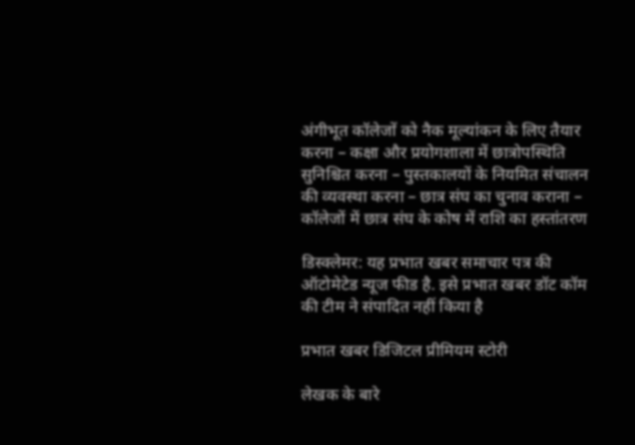अंगीभूत कॉलेजों को नैक मूल्यांकन के लिए तैयार करना – कक्षा और प्रयोगशाला में छात्रोपस्थिति सुनिश्चित करना – पुस्तकालयों के नियमित संचालन की व्यवस्था करना – छात्र संघ का चुनाव कराना – कॉलेजों में छात्र संघ के कोष में राशि का हस्तांतरण

डिस्क्लेमर: यह प्रभात खबर समाचार पत्र की ऑटोमेटेड न्यूज फीड है. इसे प्रभात खबर डॉट कॉम की टीम ने संपादित नहीं किया है

प्रभात खबर डिजिटल प्रीमियम स्टोरी

लेखक के बारे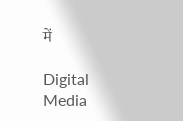में

Digital Media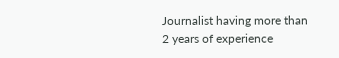Journalist having more than 2 years of experience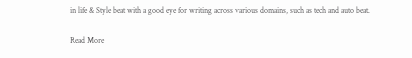in life & Style beat with a good eye for writing across various domains, such as tech and auto beat.

Read More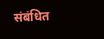संबंधित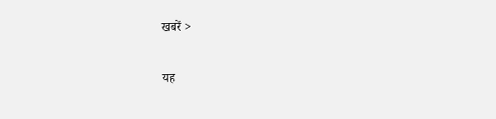खबरें >

यह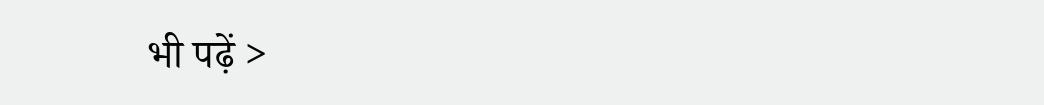भी पढ़ें >